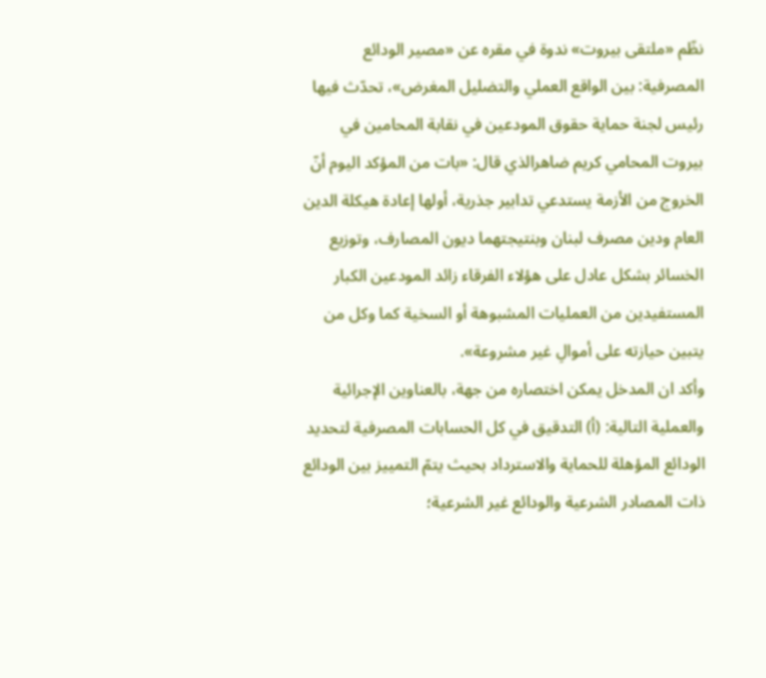نظّم «ملتقى بيروت» ندوة في مقره عن «مصير الودائع المصرفية: بين الواقع العملي والتضليل المغرض»، تحدّث فيها رئيس لجنة حماية حقوق المودعين في نقابة المحامين في بيروت المحامي كريم ضاهرالذي قال: «بات من المؤكد اليوم أنّ الخروج من الأزمة يستدعي تدابير جذرية، أولها إعادة هيكلة الدين العام ودين مصرف لبنان وبنتيجتهما ديون المصارف، وتوزيع الخسائر بشكل عادل على هؤلاء الفرقاء زائد المودعين الكبار المستفيدين من العمليات المشبوهة أو السخية كما وكل من يتبين حيازته على أموالِ غير مشروعة».
وأكد ان المدخل يمكن اختصاره من جهة، بالعناوين الإجرائية والعملية التالية: (أ) التدقيق في كل الحسابات المصرفية لتحديد الودائع المؤهلة للحماية والاسترداد بحيث يتمّ التمييز بين الودائع ذات المصادر الشرعية والودائع غير الشرعية؛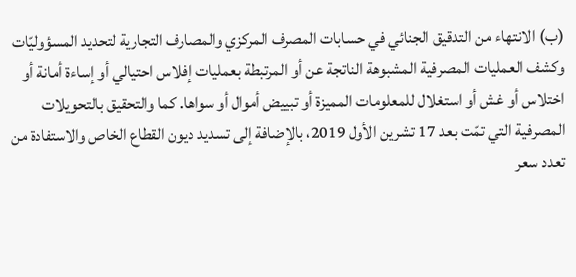(ب) الانتهاء من التدقيق الجنائي في حسابات المصرف المركزي والمصارف التجارية لتحديد المسؤوليّات وكشف العمليات المصرفية المشبوهة الناتجة عن أو المرتبطة بعمليات إفلاس احتيالي أو إساءة أمانة أو اختلاس أو غش أو استغلال للمعلومات المميزة أو تبييض أموال أو سواها. كما والتحقيق بالتحويلات المصرفية التي تمّت بعد 17 تشرين الأول 2019، بالإضافة إلى تسديد ديون القطاع الخاص والاستفادة من تعدد سعر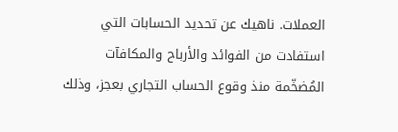العملات. ناهيك عن تحديد الحسابات التي استفادت من الفوائد والأرباح والمكافآت المُضخّمة منذ وقوع الحساب التجاري بعجز، وذلك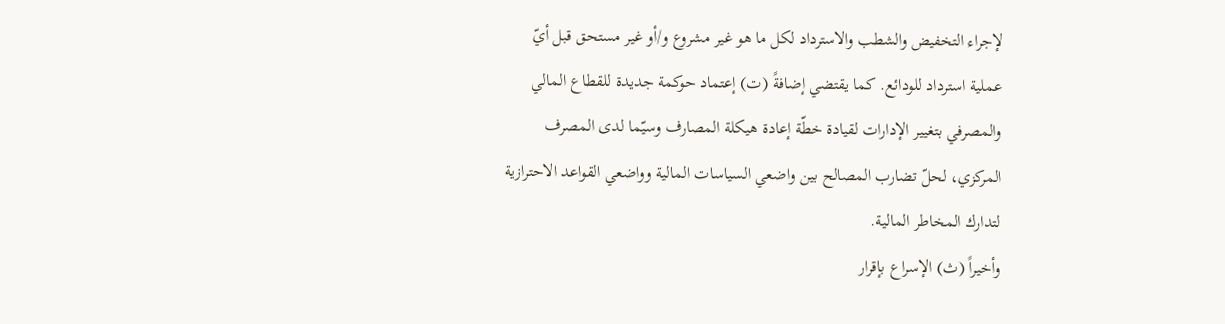لإجراء التخفيض والشطب والاسترداد لكل ما هو غير مشروع و/أو غير مستحق قبل أيّ عملية استرداد للودائع. كما يقتضي إضافةً (ت) إعتماد حوكمة جديدة للقطاع المالي والمصرفي بتغيير الإدارات لقيادة خطّة إعادة هيكلة المصارف وسيّما لدى المصرف المركزي، لحلّ تضارب المصالح بين واضعي السياسات المالية وواضعي القواعد الاحترازية لتدارك المخاطر المالية.
وأخيراً (ث) الإسراع بإقرار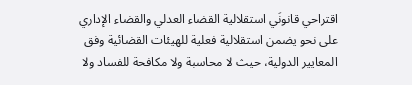اقتراحي قانونَي استقلالية القضاء العدلي والقضاء الإداري على نحو يضمن استقلالية فعلية للهيئات القضائية وفق المعايير الدولية، حيث لا محاسبة ولا مكافحة للفساد ولا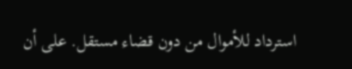استرداد للأموال من دون قضاء مستقل. على أن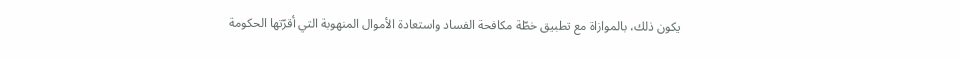يكون ذلك، بالموازاة مع تطبيق خطّة مكافحة الفساد واستعادة الأموال المنهوبة التي أقرّتها الحكومة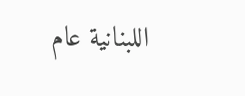اللبنانية عام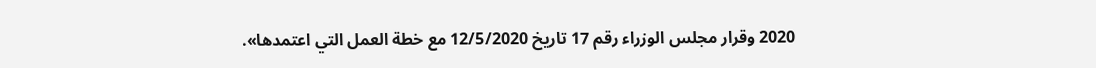2020 وقرار مجلس الوزراء رقم 17 تاريخ 12/5/2020 مع خطة العمل التي اعتمدها».